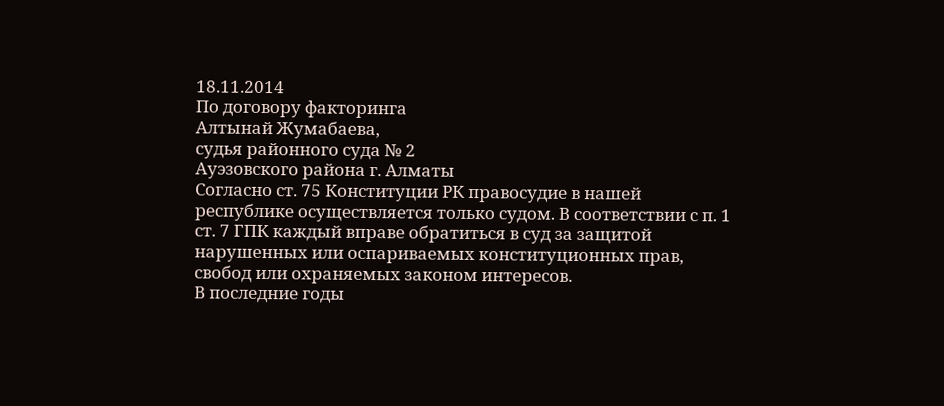18.11.2014
По договору факторинга
Алтынай Жумабаева,
судья районного суда № 2
Ауэзовского района г. Алматы
Согласно ст. 75 Конституции РК правосудие в нашей республике осуществляется только судом. В соответствии с п. 1 ст. 7 ГПК каждый вправе обратиться в суд за защитой нарушенных или оспариваемых конституционных прав, свобод или охраняемых законом интересов.
В последние годы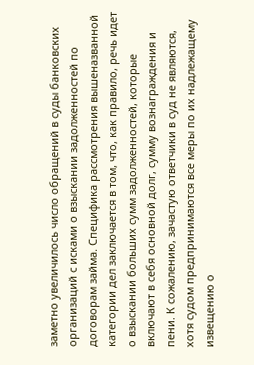заметно увеличилось число обращений в суды банковских организаций с исками о взыскании задолженностей по договорам займа. Специфика рассмотрения вышеназванной категории дел заключается в том, что, как правило, речь идет о взыскании больших сумм задолженностей, которые включают в себя основной долг, сумму вознаграждения и пени. К сожалению, зачастую ответчики в суд не являются, хотя судом предпринимаются все меры по их надлежащему извещению о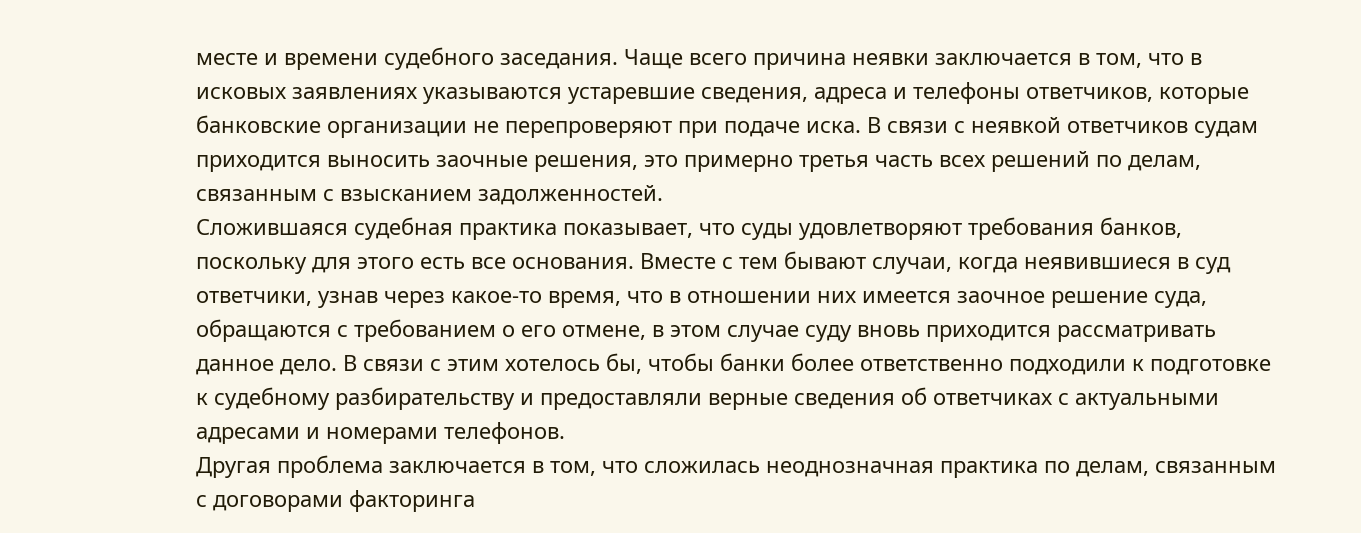месте и времени судебного заседания. Чаще всего причина неявки заключается в том, что в исковых заявлениях указываются устаревшие сведения, адреса и телефоны ответчиков, которые банковские организации не перепроверяют при подаче иска. В связи с неявкой ответчиков судам приходится выносить заочные решения, это примерно третья часть всех решений по делам, связанным с взысканием задолженностей.
Сложившаяся судебная практика показывает, что суды удовлетворяют требования банков, поскольку для этого есть все основания. Вместе с тем бывают случаи, когда неявившиеся в суд ответчики, узнав через какое-то время, что в отношении них имеется заочное решение суда, обращаются с требованием о его отмене, в этом случае суду вновь приходится рассматривать данное дело. В связи с этим хотелось бы, чтобы банки более ответственно подходили к подготовке к судебному разбирательству и предоставляли верные сведения об ответчиках с актуальными адресами и номерами телефонов.
Другая проблема заключается в том, что сложилась неоднозначная практика по делам, связанным с договорами факторинга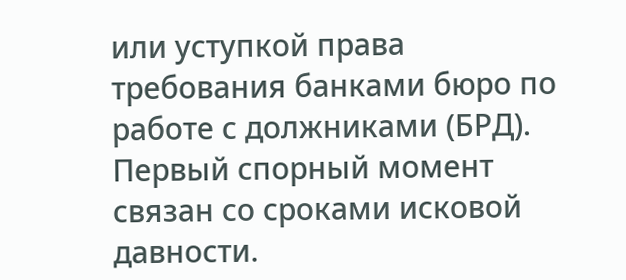или уступкой права требования банками бюро по работе с должниками (БРД).
Первый спорный момент связан со сроками исковой давности.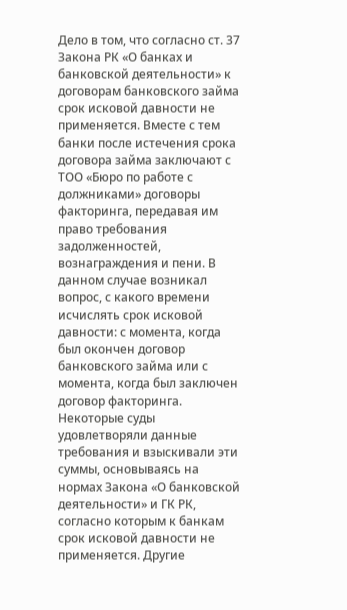Дело в том, что согласно ст. 37 Закона РК «О банках и банковской деятельности» к договорам банковского займа срок исковой давности не применяется. Вместе с тем банки после истечения срока договора займа заключают с ТОО «Бюро по работе с должниками» договоры факторинга, передавая им право требования задолженностей, вознаграждения и пени. В данном случае возникал вопрос, с какого времени исчислять срок исковой давности: с момента, когда был окончен договор банковского займа или с момента, когда был заключен договор факторинга.
Некоторые суды удовлетворяли данные требования и взыскивали эти суммы, основываясь на нормах Закона «О банковской деятельности» и ГК РК, согласно которым к банкам срок исковой давности не применяется. Другие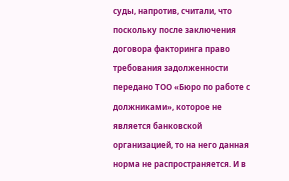суды, напротив, считали, что поскольку после заключения договора факторинга право требования задолженности передано ТОО «Бюро по работе с должниками», которое не является банковской организацией, то на него данная норма не распространяется. И в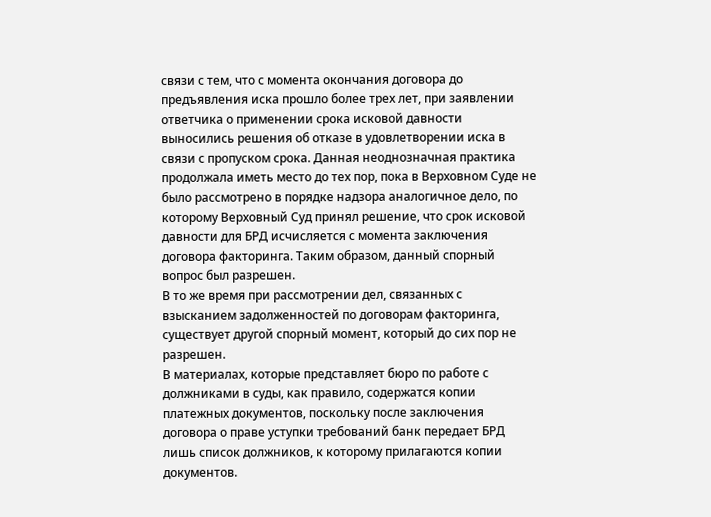связи с тем, что с момента окончания договора до предъявления иска прошло более трех лет, при заявлении ответчика о применении срока исковой давности выносились решения об отказе в удовлетворении иска в связи с пропуском срока. Данная неоднозначная практика продолжала иметь место до тех пор, пока в Верховном Суде не было рассмотрено в порядке надзора аналогичное дело, по которому Верховный Суд принял решение, что срок исковой давности для БРД исчисляется с момента заключения договора факторинга. Таким образом, данный спорный вопрос был разрешен.
В то же время при рассмотрении дел, связанных с взысканием задолженностей по договорам факторинга, существует другой спорный момент, который до сих пор не разрешен.
В материалах, которые представляет бюро по работе с должниками в суды, как правило, содержатся копии платежных документов, поскольку после заключения договора о праве уступки требований банк передает БРД лишь список должников, к которому прилагаются копии документов.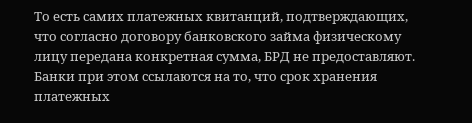То есть самих платежных квитанций, подтверждающих, что согласно договору банковского займа физическому лицу передана конкретная сумма, БРД не предоставляют. Банки при этом ссылаются на то, что срок хранения платежных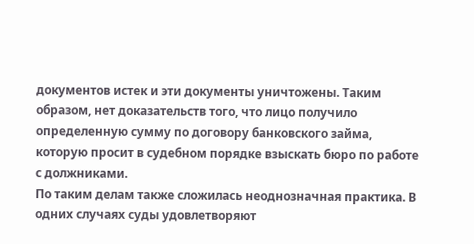документов истек и эти документы уничтожены. Таким образом, нет доказательств того, что лицо получило определенную сумму по договору банковского займа, которую просит в судебном порядке взыскать бюро по работе с должниками.
По таким делам также сложилась неоднозначная практика. В одних случаях суды удовлетворяют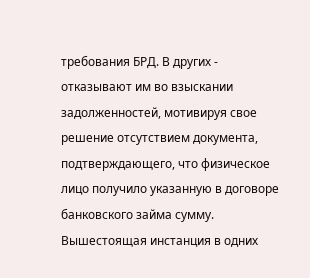требования БРД. В других - отказывают им во взыскании задолженностей, мотивируя свое решение отсутствием документа, подтверждающего, что физическое лицо получило указанную в договоре банковского займа сумму. Вышестоящая инстанция в одних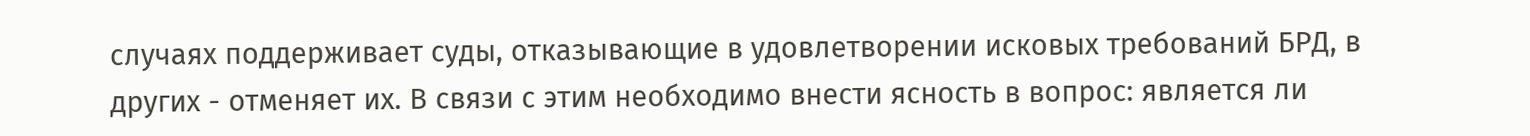случаях поддерживает суды, отказывающие в удовлетворении исковых требований БРД, в других - отменяет их. В связи с этим необходимо внести ясность в вопрос: является ли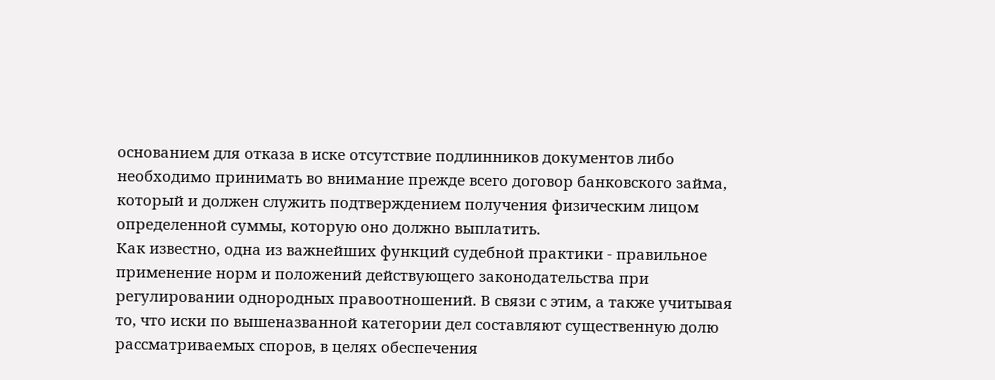основанием для отказа в иске отсутствие подлинников документов либо необходимо принимать во внимание прежде всего договор банковского займа, который и должен служить подтверждением получения физическим лицом определенной суммы, которую оно должно выплатить.
Как известно, одна из важнейших функций судебной практики - правильное применение норм и положений действующего законодательства при регулировании однородных правоотношений. В связи с этим, а также учитывая то, что иски по вышеназванной категории дел составляют существенную долю рассматриваемых споров, в целях обеспечения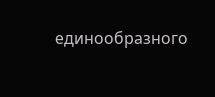единообразного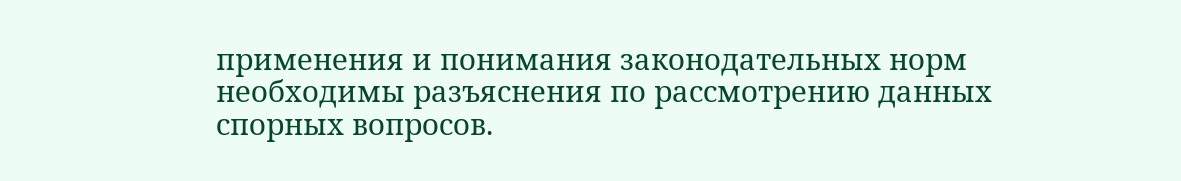применения и понимания законодательных норм необходимы разъяснения по рассмотрению данных спорных вопросов.